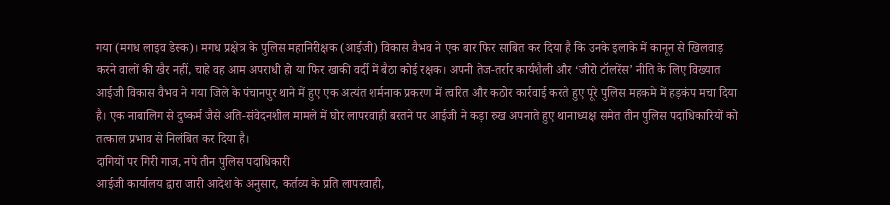गया (मगध लाइव डेस्क)। मगध प्रक्षेत्र के पुलिस महानिरीक्षक (आईजी) विकास वैभव ने एक बार फिर साबित कर दिया है कि उनके इलाके में कानून से खिलवाड़ करने वालों की खैर नहीं, चाहे वह आम अपराधी हो या फिर खाकी वर्दी में बैठा कोई रक्षक। अपनी तेज-तर्रार कार्यशैली और ‘जीरो टॉलरेंस’ नीति के लिए विख्यात आईजी विकास वैभव ने गया जिले के पंचानपुर थाने में हुए एक अत्यंत शर्मनाक प्रकरण में त्वरित और कठोर कार्रवाई करते हुए पूरे पुलिस महकमे में हड़कंप मचा दिया है। एक नाबालिग से दुष्कर्म जैसे अति-संवेदनशील मामले में घोर लापरवाही बरतने पर आईजी ने कड़ा रुख अपनाते हुए थानाध्यक्ष समेत तीन पुलिस पदाधिकारियों को तत्काल प्रभाव से निलंबित कर दिया है।
दागियों पर गिरी गाज, नपे तीन पुलिस पदाधिकारी
आईजी कार्यालय द्वारा जारी आदेश के अनुसार, कर्तव्य के प्रति लापरवाही,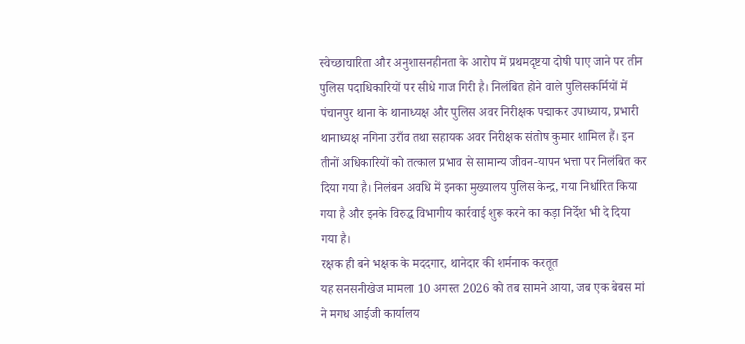स्वेच्छाचारिता और अनुशासनहीनता के आरोप में प्रथमदृष्टया दोषी पाए जाने पर तीन पुलिस पदाधिकारियों पर सीधे गाज गिरी है। निलंबित होने वाले पुलिसकर्मियों में पंचानपुर थाना के थानाध्यक्ष और पुलिस अवर निरीक्षक पद्माकर उपाध्याय, प्रभारी थानाध्यक्ष नगिना उराँव तथा सहायक अवर निरीक्षक संतोष कुमार शामिल हैं। इन तीनों अधिकारियों को तत्काल प्रभाव से सामान्य जीवन-यापन भत्ता पर निलंबित कर दिया गया है। निलंबन अवधि में इनका मुख्यालय पुलिस केन्द्र, गया निर्धारित किया गया है और इनके विरुद्ध विभागीय कार्रवाई शुरू करने का कड़ा निर्देश भी दे दिया गया है।
रक्षक ही बने भक्षक के मददगार, थानेदार की शर्मनाक करतूत
यह सनसनीखेज मामला 10 अगस्त 2026 को तब सामने आया, जब एक बेबस मां ने मगध आईजी कार्यालय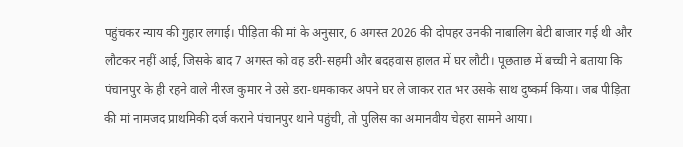पहुंचकर न्याय की गुहार लगाई। पीड़िता की मां के अनुसार, 6 अगस्त 2026 की दोपहर उनकी नाबालिग बेटी बाजार गई थी और लौटकर नहीं आई, जिसके बाद 7 अगस्त को वह डरी-सहमी और बदहवास हालत में घर लौटी। पूछताछ में बच्ची ने बताया कि पंचानपुर के ही रहने वाले नीरज कुमार ने उसे डरा-धमकाकर अपने घर ले जाकर रात भर उसके साथ दुष्कर्म किया। जब पीड़िता की मां नामजद प्राथमिकी दर्ज कराने पंचानपुर थाने पहुंची, तो पुलिस का अमानवीय चेहरा सामने आया।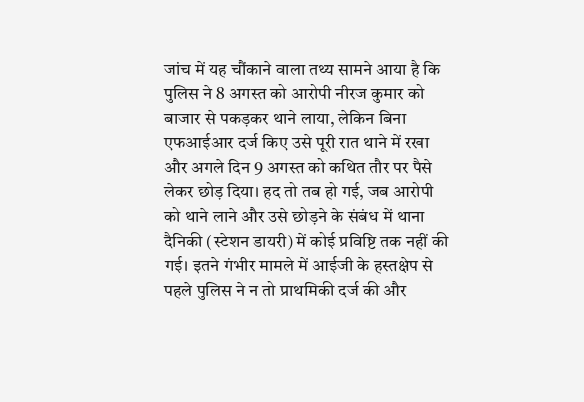जांच में यह चौंकाने वाला तथ्य सामने आया है कि पुलिस ने 8 अगस्त को आरोपी नीरज कुमार को बाजार से पकड़कर थाने लाया, लेकिन बिना एफआईआर दर्ज किए उसे पूरी रात थाने में रखा और अगले दिन 9 अगस्त को कथित तौर पर पैसे लेकर छोड़ दिया। हद तो तब हो गई, जब आरोपी को थाने लाने और उसे छोड़ने के संबंध में थाना दैनिकी (स्टेशन डायरी) में कोई प्रविष्टि तक नहीं की गई। इतने गंभीर मामले में आईजी के हस्तक्षेप से पहले पुलिस ने न तो प्राथमिकी दर्ज की और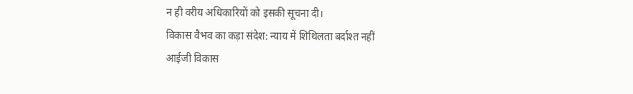न ही वरीय अधिकारियों को इसकी सूचना दी।
विकास वैभव का कड़ा संदेश: न्याय में शिथिलता बर्दाश्त नहीं
आईजी विकास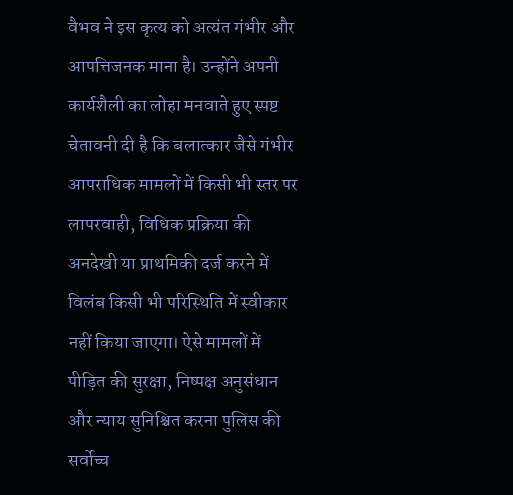वैभव ने इस कृत्य को अत्यंत गंभीर और आपत्तिजनक माना है। उन्होंने अपनी कार्यशैली का लोहा मनवाते हुए स्पष्ट चेतावनी दी है कि बलात्कार जैसे गंभीर आपराधिक मामलों में किसी भी स्तर पर लापरवाही, विधिक प्रक्रिया की अनदेखी या प्राथमिकी दर्ज करने में विलंब किसी भी परिस्थिति में स्वीकार नहीं किया जाएगा। ऐसे मामलों में पीड़ित की सुरक्षा, निष्पक्ष अनुसंधान और न्याय सुनिश्चित करना पुलिस की सर्वोच्च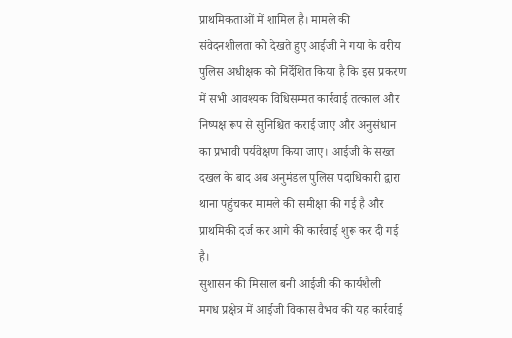प्राथमिकताओं में शामिल है। मामले की संवेदनशीलता को देखते हुए आईजी ने गया के वरीय पुलिस अधीक्षक को निर्देशित किया है कि इस प्रकरण में सभी आवश्यक विधिसम्मत कार्रवाई तत्काल और निष्पक्ष रूप से सुनिश्चित कराई जाए और अनुसंधान का प्रभावी पर्यवेक्षण किया जाए। आईजी के सख्त दखल के बाद अब अनुमंडल पुलिस पदाधिकारी द्वारा थाना पहुंचकर मामले की समीक्षा की गई है और प्राथमिकी दर्ज कर आगे की कार्रवाई शुरू कर दी गई है।
सुशासन की मिसाल बनी आईजी की कार्यशैली
मगध प्रक्षेत्र में आईजी विकास वैभव की यह कार्रवाई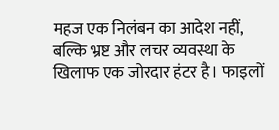महज एक निलंबन का आदेश नहीं, बल्कि भ्रष्ट और लचर व्यवस्था के खिलाफ एक जोरदार हंटर है। फाइलों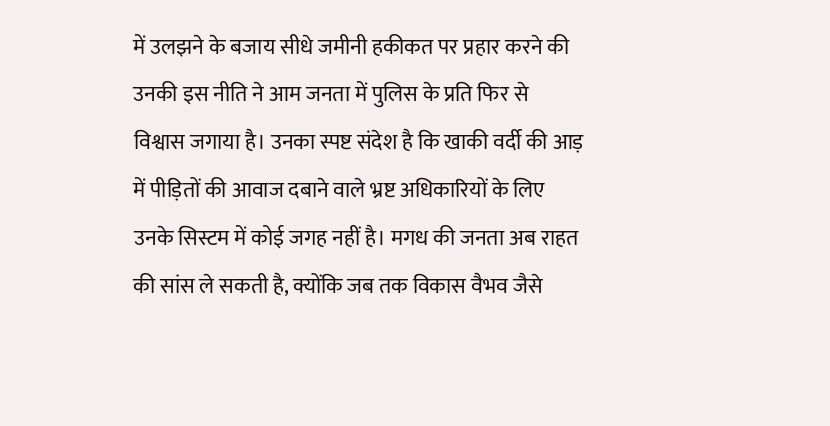में उलझने के बजाय सीधे जमीनी हकीकत पर प्रहार करने की उनकी इस नीति ने आम जनता में पुलिस के प्रति फिर से विश्वास जगाया है। उनका स्पष्ट संदेश है कि खाकी वर्दी की आड़ में पीड़ितों की आवाज दबाने वाले भ्रष्ट अधिकारियों के लिए उनके सिस्टम में कोई जगह नहीं है। मगध की जनता अब राहत की सांस ले सकती है, क्योंकि जब तक विकास वैभव जैसे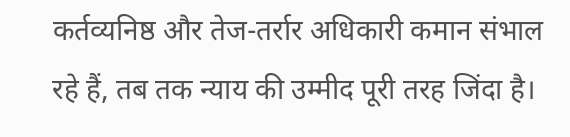कर्तव्यनिष्ठ और तेज-तर्रार अधिकारी कमान संभाल रहे हैं, तब तक न्याय की उम्मीद पूरी तरह जिंदा है।